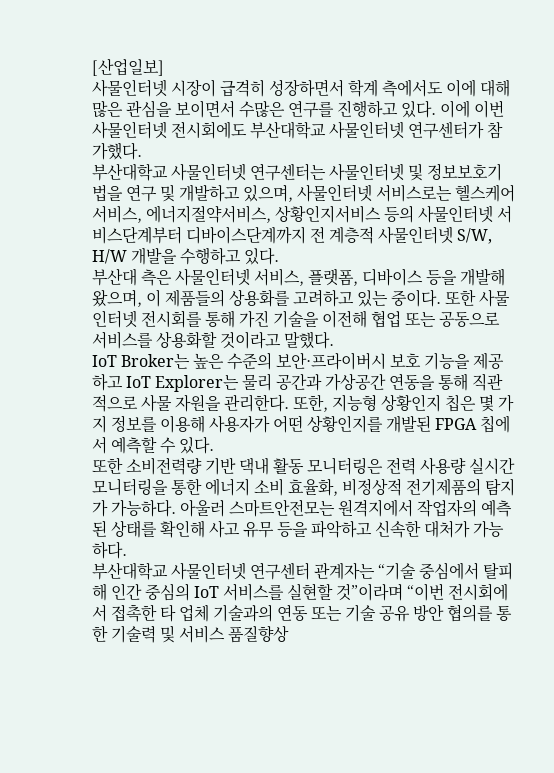[산업일보]
사물인터넷 시장이 급격히 성장하면서 학계 측에서도 이에 대해 많은 관심을 보이면서 수많은 연구를 진행하고 있다. 이에 이번 사물인터넷 전시회에도 부산대학교 사물인터넷 연구센터가 참가했다.
부산대학교 사물인터넷 연구센터는 사물인터넷 및 정보보호기법을 연구 및 개발하고 있으며, 사물인터넷 서비스로는 헬스케어서비스, 에너지절약서비스, 상황인지서비스 등의 사물인터넷 서비스단계부터 디바이스단계까지 전 계층적 사물인터넷 S/W, H/W 개발을 수행하고 있다.
부산대 측은 사물인터넷 서비스, 플랫폼, 디바이스 등을 개발해왔으며, 이 제품들의 상용화를 고려하고 있는 중이다. 또한 사물인터넷 전시회를 통해 가진 기술을 이전해 협업 또는 공동으로 서비스를 상용화할 것이라고 말했다.
IoT Broker는 높은 수준의 보안·프라이버시 보호 기능을 제공하고 IoT Explorer는 물리 공간과 가상공간 연동을 통해 직관적으로 사물 자원을 관리한다. 또한, 지능형 상황인지 칩은 몇 가지 정보를 이용해 사용자가 어떤 상황인지를 개발된 FPGA 칩에서 예측할 수 있다.
또한 소비전력량 기반 댁내 활동 모니터링은 전력 사용량 실시간 모니터링을 통한 에너지 소비 효율화, 비정상적 전기제품의 탐지가 가능하다. 아울러 스마트안전모는 원격지에서 작업자의 예측된 상태를 확인해 사고 유무 등을 파악하고 신속한 대처가 가능하다.
부산대학교 사물인터넷 연구센터 관계자는 “기술 중심에서 탈피해 인간 중심의 IoT 서비스를 실현할 것”이라며 “이번 전시회에서 접촉한 타 업체 기술과의 연동 또는 기술 공유 방안 협의를 통한 기술력 및 서비스 품질향상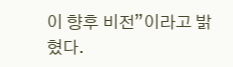이 향후 비전”이라고 밝혔다.